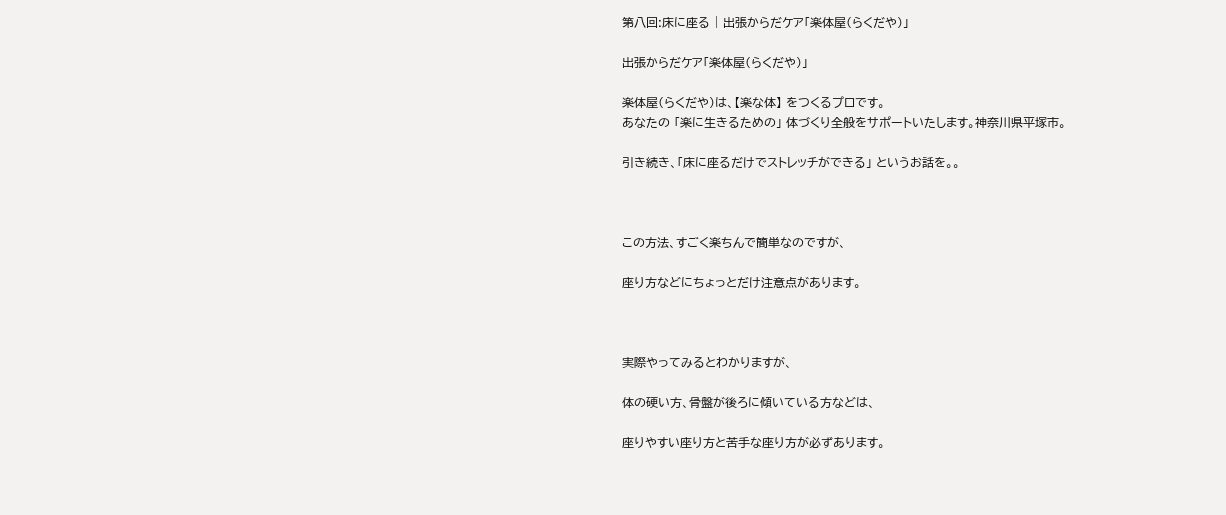第八回:床に座る | 出張からだケア「楽体屋(らくだや)」

出張からだケア「楽体屋(らくだや)」

楽体屋(らくだや)は、【楽な体】 をつくるプロです。
あなたの 「楽に生きるための」 体づくり全般をサポートいたします。神奈川県平塚市。

引き続き、「床に座るだけでストレッチができる」 というお話を。。



この方法、すごく楽ちんで簡単なのですが、

座り方などにちょっとだけ注意点があります。



実際やってみるとわかりますが、

体の硬い方、骨盤が後ろに傾いている方などは、

座りやすい座り方と苦手な座り方が必ずあります。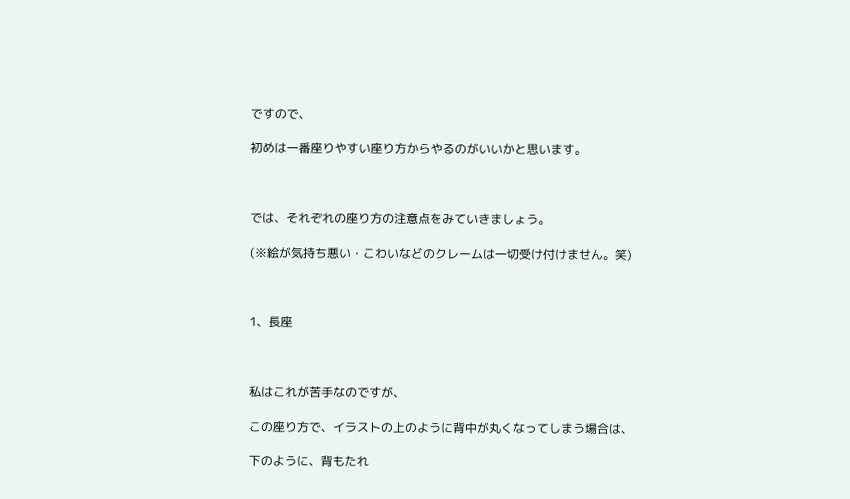ですので、

初めは一番座りやすい座り方からやるのがいいかと思います。



では、それぞれの座り方の注意点をみていきましょう。

(※絵が気持ち悪い・こわいなどのクレームは一切受け付けません。笑)



1、長座



私はこれが苦手なのですが、

この座り方で、イラストの上のように背中が丸くなってしまう場合は、

下のように、背もたれ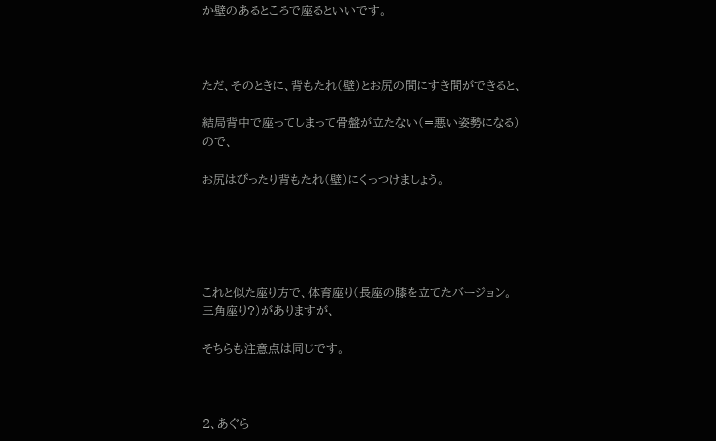か壁のあるところで座るといいです。



ただ、そのときに、背もたれ(壁)とお尻の間にすき間ができると、

結局背中で座ってしまって骨盤が立たない(=悪い姿勢になる)ので、

お尻はぴったり背もたれ(壁)にくっつけましょう。





これと似た座り方で、体育座り(長座の膝を立てたバージョン。三角座り?)がありますが、

そちらも注意点は同じです。



2、あぐら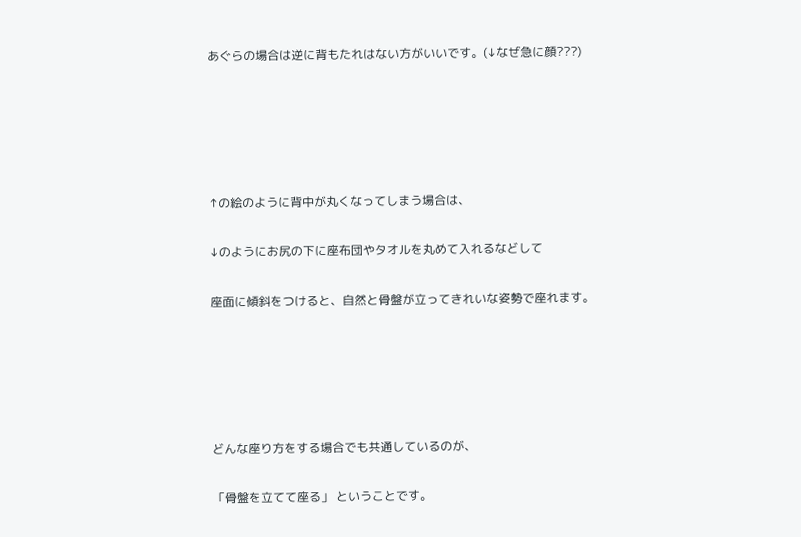あぐらの場合は逆に背もたれはない方がいいです。(↓なぜ急に顔???)





↑の絵のように背中が丸くなってしまう場合は、

↓のようにお尻の下に座布団やタオルを丸めて入れるなどして

座面に傾斜をつけると、自然と骨盤が立ってきれいな姿勢で座れます。





どんな座り方をする場合でも共通しているのが、

「骨盤を立てて座る」 ということです。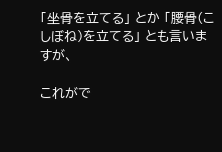「坐骨を立てる」 とか 「腰骨(こしぼね)を立てる」 とも言いますが、

これがで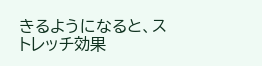きるようになると、ストレッチ効果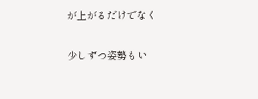が上がるだけでなく

少しずつ姿勢もい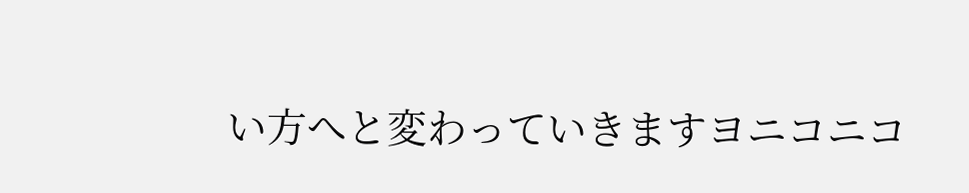い方へと変わっていきますヨニコニコ